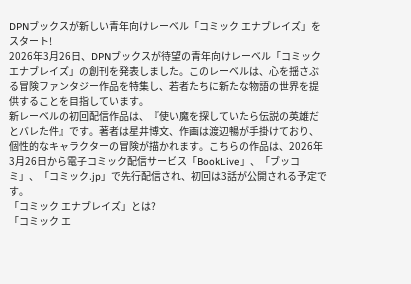DPNブックスが新しい青年向けレーベル「コミック エナブレイズ」をスタート!
2026年3月26日、DPNブックスが待望の青年向けレーベル「コミック エナブレイズ」の創刊を発表しました。このレーベルは、心を揺さぶる冒険ファンタジー作品を特集し、若者たちに新たな物語の世界を提供することを目指しています。
新レーベルの初回配信作品は、『使い魔を探していたら伝説の英雄だとバレた件』です。著者は星井博文、作画は渡辺暢が手掛けており、個性的なキャラクターの冒険が描かれます。こちらの作品は、2026年3月26日から電子コミック配信サービス「BookLive」、「ブッコミ」、「コミック.jp」で先行配信され、初回は3話が公開される予定です。
「コミック エナブレイズ」とは?
「コミック エ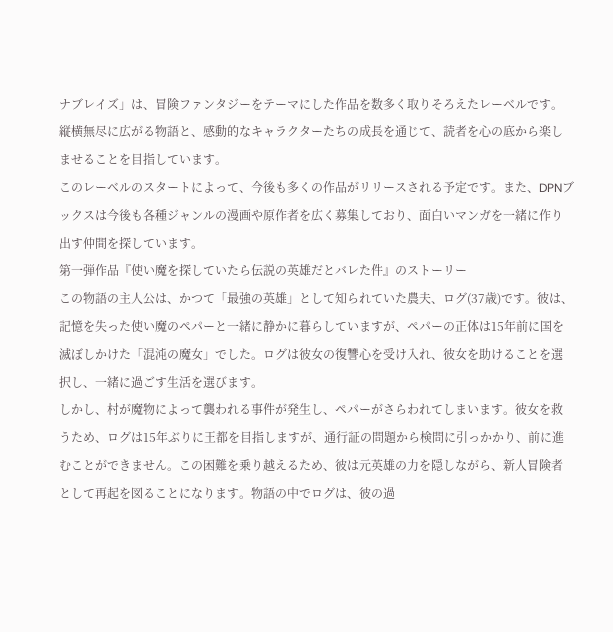ナブレイズ」は、冒険ファンタジーをテーマにした作品を数多く取りそろえたレーベルです。縦横無尽に広がる物語と、感動的なキャラクターたちの成長を通じて、読者を心の底から楽しませることを目指しています。
このレーベルのスタートによって、今後も多くの作品がリリースされる予定です。また、DPNブックスは今後も各種ジャンルの漫画や原作者を広く募集しており、面白いマンガを一緒に作り出す仲間を探しています。
第一弾作品『使い魔を探していたら伝説の英雄だとバレた件』のストーリー
この物語の主人公は、かつて「最強の英雄」として知られていた農夫、ログ(37歳)です。彼は、記憶を失った使い魔のペパーと一緒に静かに暮らしていますが、ペパーの正体は15年前に国を滅ぼしかけた「混沌の魔女」でした。ログは彼女の復讐心を受け入れ、彼女を助けることを選択し、一緒に過ごす生活を選びます。
しかし、村が魔物によって襲われる事件が発生し、ペパーがさらわれてしまいます。彼女を救うため、ログは15年ぶりに王都を目指しますが、通行証の問題から検問に引っかかり、前に進むことができません。この困難を乗り越えるため、彼は元英雄の力を隠しながら、新人冒険者として再起を図ることになります。物語の中でログは、彼の過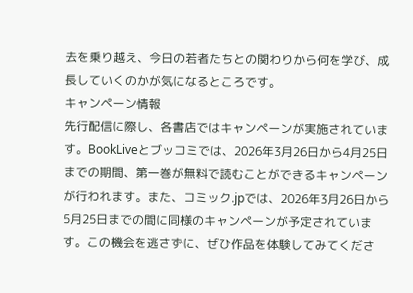去を乗り越え、今日の若者たちとの関わりから何を学び、成長していくのかが気になるところです。
キャンペーン情報
先行配信に際し、各書店ではキャンペーンが実施されています。BookLiveとブッコミでは、2026年3月26日から4月25日までの期間、第一巻が無料で読むことができるキャンペーンが行われます。また、コミック.jpでは、2026年3月26日から5月25日までの間に同様のキャンペーンが予定されています。この機会を逃さずに、ぜひ作品を体験してみてくださ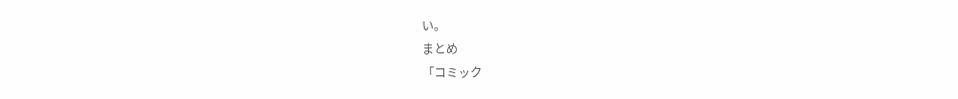い。
まとめ
「コミック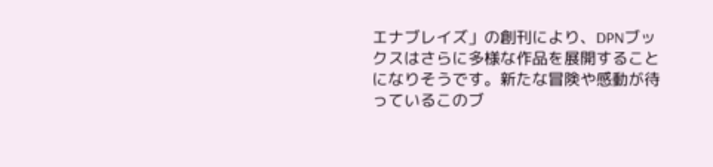エナブレイズ」の創刊により、DPNブックスはさらに多様な作品を展開することになりそうです。新たな冒険や感動が待っているこのブ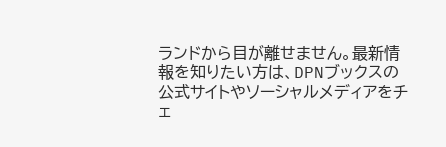ランドから目が離せません。最新情報を知りたい方は、DPNブックスの公式サイトやソーシャルメディアをチェ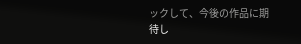ックして、今後の作品に期待し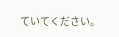ていてください。